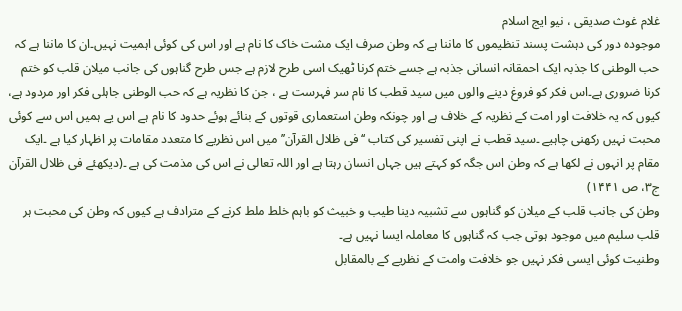غلام غوث صدیقی ، نیو ایج اسلام
موجودہ دور کی دہشت پسند تنظیموں کا ماننا ہے کہ وطن صرف ایک مشت خاک کا نام ہے اور اس کی کوئی اہمیت نہیں۔ان کا ماننا ہے کہ حب الوطنی کا جذبہ ایک احمقانہ انسانی جذبہ ہے جسے ختم کرنا ٹھیک اسی طرح لازم ہے جس طرح گناہوں کی جانب میلان قلب کو ختم کرنا ضروری ہے۔اس فکر کو فروغ دینے والوں میں سید قطب کا نام سر فہرست ہے ، جن کا نظریہ ہے کہ حب الوطنی جاہلی فکر اور مردود ہے، کیوں کہ یہ خلافت اور امت کے نظریہ کے خلاف ہے اور چونکہ وطن استعماری قوتوں کے بنائے ہوئے حدود کا نام ہے اس یے ہمیں اس سے کوئی محبت نہیں رکھنی چاہیے ۔سید قطب نے اپنی تفسیر کی کتاب ‘‘فی ظلال القرآن’’ میں اس نظریے کا متعدد مقامات پر اظہار کیا ہے ۔ایک مقام پر انہوں نے لکھا ہے کہ وطن اس جگہ کو کہتے ہیں جہاں انسان رہتا ہے اور اللہ تعالی نے اس کی مذمت کی ہے ۔(دیکھئے فی ظلال القرآن ج۳، ص ۱۴۴۱)
وطن کی جانب قلب کے میلان کو گناہوں سے تشبیہ دینا طیب و خبیث کو باہم خلط ملط کرنے کے مترادف ہے کیوں کہ وطن کی محبت ہر قلب سلیم میں موجود ہوتی جب کہ گناہوں کا معاملہ ایسا نہیں ہے۔
وطنیت کوئی ایسی فکر نہیں جو خلافت وامت کے نظریے کے بالمقابل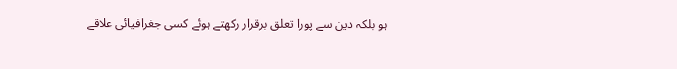ہو بلکہ دین سے پورا تعلق برقرار رکھتے ہوئے کسی جغرافیائی علاقے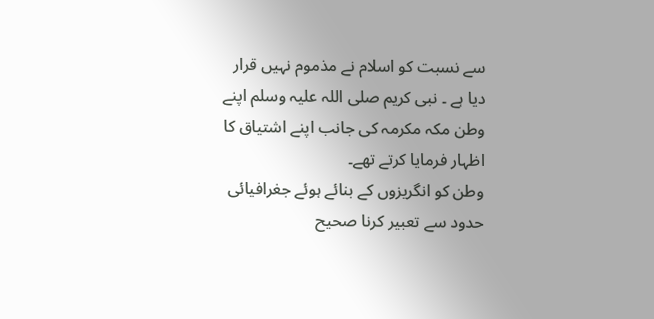سے نسبت کو اسلام نے مذموم نہیں قرار دیا ہے ۔ نبی کریم صلی اللہ علیہ وسلم اپنے وطن مکہ مکرمہ کی جانب اپنے اشتیاق کا اظہار فرمایا کرتے تھے۔
وطن کو انگریزوں کے بنائے ہوئے جغرافیائی حدود سے تعبیر کرنا صحیح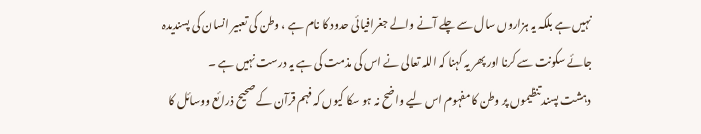نہیں ہے بلکہ یہ ہزاروں سال سے چلے آنے والے جغرافیائی حدود کا نام ہے ، وطن کی تعبیر انسان کی پسندیدہ جائے سکونت سے کرنا اور پھر یہ کہنا کہ اللہ تعالی نے اس کی مذمت کی ہے یہ درست نہیں ہے ۔
دہشت پسند تنظیموں پر وطن کا مفہوم اس لیے واضح نہ ہو سکا کیوں کہ فہم قرآن کے صحیح ذرائع ووسائل کا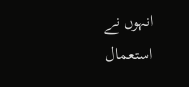انہوں نے استعمال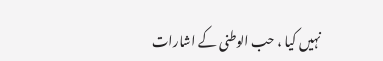نہیں کیا ، حب الوطنی کے اشارات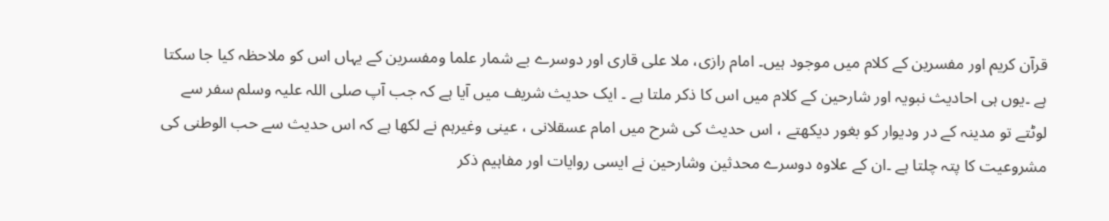قرآن کریم اور مفسرین کے کلام میں موجود ہیں۔ امام رازی، ملا علی قاری اور دوسرے بے شمار علما ومفسرین کے یہاں اس کو ملاحظہ کیا جا سکتا ہے ۔یوں ہی احادیث نبویہ اور شارحین کے کلام میں اس کا ذکر ملتا ہے ۔ ایک حدیث شریف میں آیا ہے کہ جب آپ صلی اللہ علیہ وسلم سفر سے لوٹتے تو مدینہ کے در ودیوار کو بغور دیکھتے ، اس حدیث کی شرح میں امام عسقلانی ، عینی وغیرہم نے لکھا ہے کہ اس حدیث سے حب الوطنی کی مشروعیت کا پتہ چلتا ہے ۔ان کے علاوہ دوسرے محدثین وشارحین نے ایسی روایات اور مفاہیم ذکر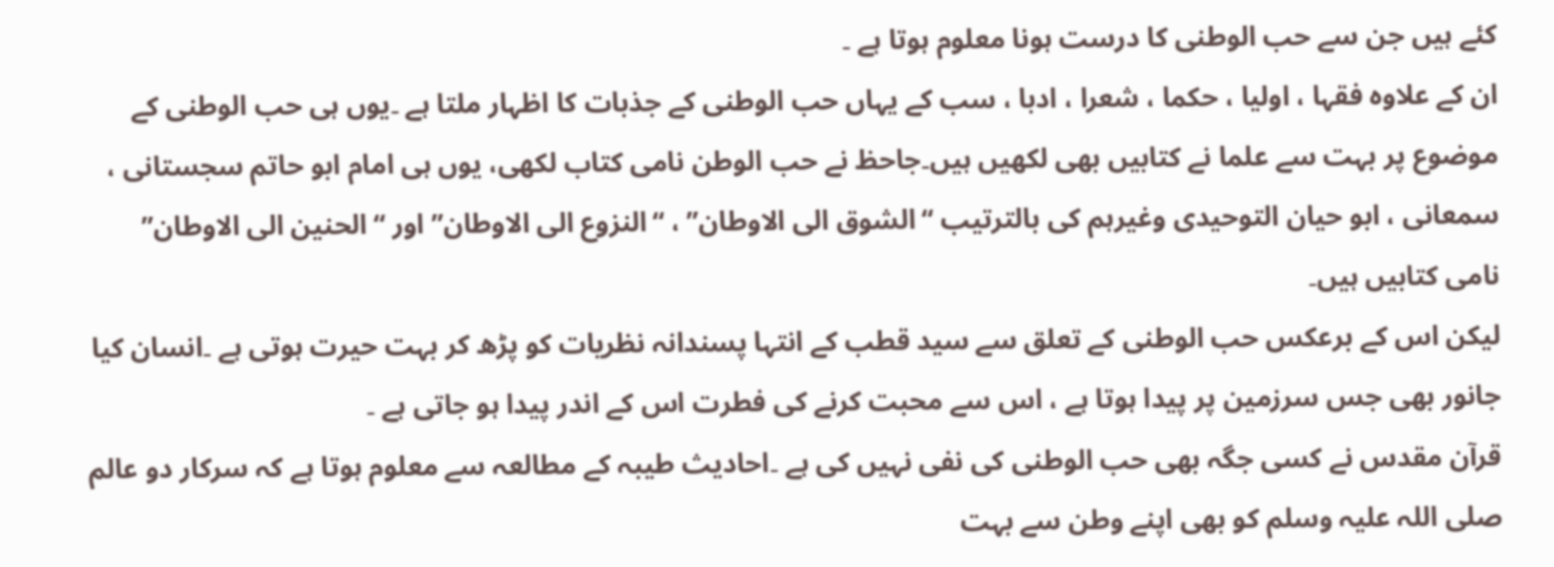کئے ہیں جن سے حب الوطنی کا درست ہونا معلوم ہوتا ہے ۔
ان کے علاوہ فقہا ، اولیا ، حکما ، شعرا ، ادبا ، سب کے یہاں حب الوطنی کے جذبات کا اظہار ملتا ہے ۔یوں ہی حب الوطنی کے موضوع پر بہت سے علما نے کتابیں بھی لکھیں ہیں۔جاحظ نے حب الوطن نامی کتاب لکھی، یوں ہی امام ابو حاتم سجستانی ، سمعانی ، ابو حیان التوحیدی وغیرہم کی بالترتیب ‘‘الشوق الی الاوطان’’ ، ‘‘النزوع الی الاوطان’’ اور ‘‘الحنین الی الاوطان’’ نامی کتابیں ہیں۔
لیکن اس کے برعکس حب الوطنی کے تعلق سے سید قطب کے انتہا پسندانہ نظریات کو پڑھ کر بہت حیرت ہوتی ہے ۔انسان کیا جانور بھی جس سرزمین پر پیدا ہوتا ہے ، اس سے محبت کرنے کی فطرت اس کے اندر پیدا ہو جاتی ہے ۔
قرآن مقدس نے کسی جگہ بھی حب الوطنی کی نفی نہیں کی ہے ۔احادیث طیبہ کے مطالعہ سے معلوم ہوتا ہے کہ سرکار دو عالم صلی اللہ علیہ وسلم کو بھی اپنے وطن سے بہت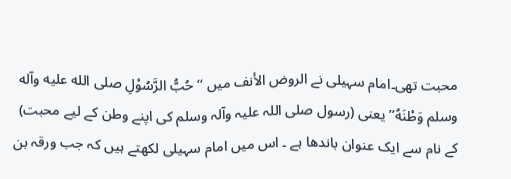محبت تھی۔امام سہیلی نے الروض الأنف میں ‘‘ حُبُّ الرَّسُوْلِ صلی الله عليه وآله وسلم وَطْنَهُ’’ یعنی (رسول صلی اللہ علیہ وآلہ وسلم کی اپنے وطن کے لیے محبت) کے نام سے ایک عنوان باندھا ہے ۔ اس میں امام سہیلی لکھتے ہیں کہ جب ورقہ بن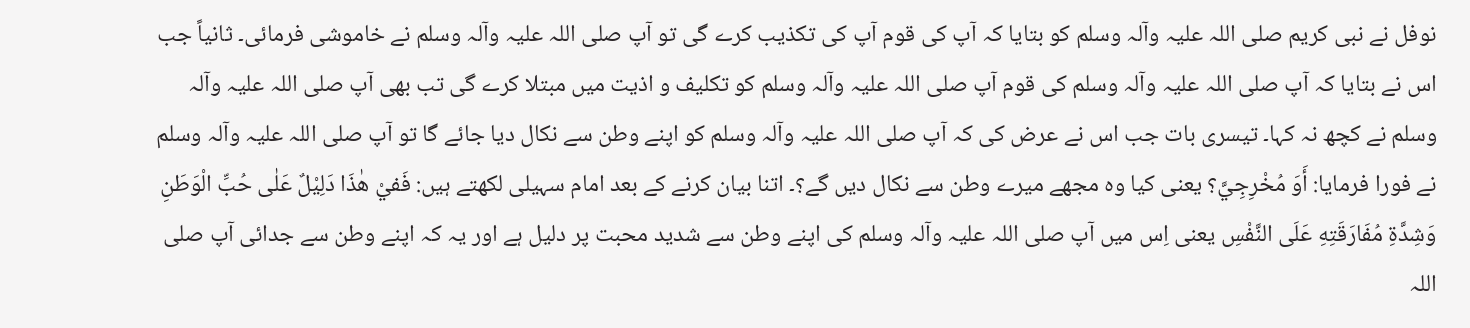نوفل نے نبی کریم صلی اللہ علیہ وآلہ وسلم کو بتایا کہ آپ کی قوم آپ کی تکذیب کرے گی تو آپ صلی اللہ علیہ وآلہ وسلم نے خاموشی فرمائی۔ ثانیاً جب اس نے بتایا کہ آپ صلی اللہ علیہ وآلہ وسلم کی قوم آپ صلی اللہ علیہ وآلہ وسلم کو تکلیف و اذیت میں مبتلا کرے گی تب بھی آپ صلی اللہ علیہ وآلہ وسلم نے کچھ نہ کہا۔ تیسری بات جب اس نے عرض کی کہ آپ صلی اللہ علیہ وآلہ وسلم کو اپنے وطن سے نکال دیا جائے گا تو آپ صلی اللہ علیہ وآلہ وسلم نے فورا فرمایا: أَوَ مُخْرِجِيَّ؟ یعنی کیا وہ مجھے میرے وطن سے نکال دیں گے؟۔ اتنا بیان کرنے کے بعد امام سہیلی لکھتے ہیں: فَفيْ هٰذَا دَلِيْلٌ عَلٰی حُبِّ الْوَطَنِ وَشِدَّةِ مُفَارَقَتِهِ عَلَی النَّفْسِ یعنی اِس میں آپ صلی اللہ علیہ وآلہ وسلم کی اپنے وطن سے شدید محبت پر دلیل ہے اور یہ کہ اپنے وطن سے جدائی آپ صلی اللہ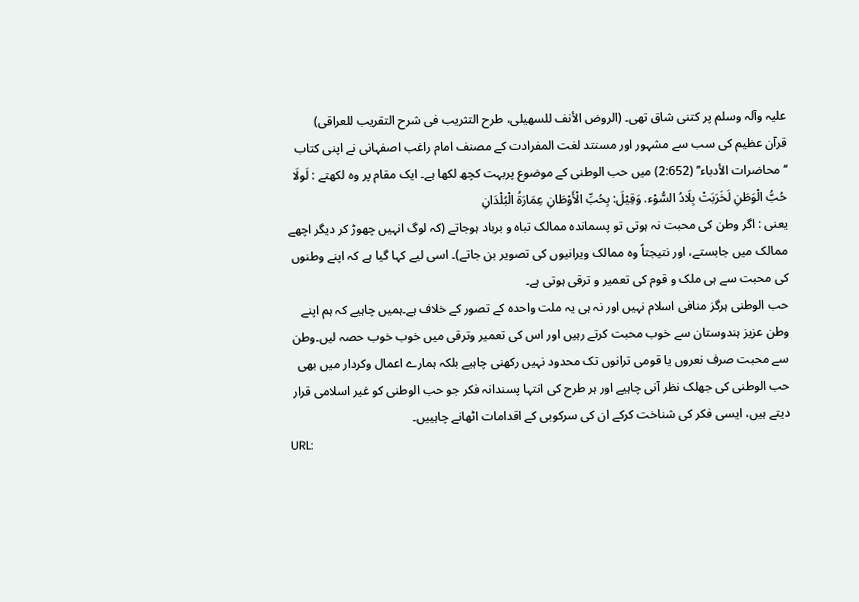علیہ وآلہ وسلم پر کتنی شاق تھی۔ (الروض الأنف للسهيلی، طرح التثريب فی شرح التقريب للعراقی)
قرآن عظیم کی سب سے مشہور اور مسنتد لغت المفرادت کے مصنف امام راغب اصفہانی نے اپنی کتاب ‘‘محاضرات الأدباء’’ (2:652) میں حب الوطنی کے موضوع پربہت کچھ لکھا ہے۔ ایک مقام پر وہ لکھتے : لَولَا حُبُّ الْوَطَنِ لَخَرَبَتْ بِلَادُ السُّوْء. وَقِيْلَ: بِحُبِّ الْأَوْطَانِ عِمَارَةُ الْبُلْدَانِ
یعنی : اگر وطن کی محبت نہ ہوتی تو پسماندہ ممالک تباہ و برباد ہوجاتے (کہ لوگ انہیں چھوڑ کر دیگر اچھے ممالک میں جابستے، اور نتیجتاً وہ ممالک ویرانیوں کی تصویر بن جاتے)۔ اسی لیے کہا گیا ہے کہ اپنے وطنوں کی محبت سے ہی ملک و قوم کی تعمیر و ترقی ہوتی ہے۔
حب الوطنی ہرگز منافی اسلام نہیں اور نہ ہی یہ ملت واحدہ کے تصور کے خلاف ہے۔ہمیں چاہیے کہ ہم اپنے وطن عزیز ہندوستان سے خوب محبت کرتے رہیں اور اس کی تعمیر وترقی میں خوب خوب حصہ لیں۔وطن سے محبت صرف نعروں یا قومی ترانوں تک محدود نہیں رکھنی چاہیے بلکہ ہمارے اعمال وکردار میں بھی حب الوطنی کی جھلک نظر آنی چاہیے اور ہر طرح کی انتہا پسندانہ فکر جو حب الوطنی کو غیر اسلامی قرار دیتے ہیں، ایسی فکر کی شناخت کرکے ان کی سرکوبی کے اقدامات اٹھانے چاہییں۔
URL: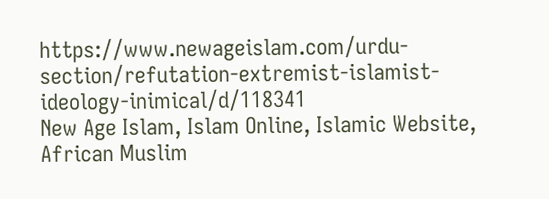https://www.newageislam.com/urdu-section/refutation-extremist-islamist-ideology-inimical/d/118341
New Age Islam, Islam Online, Islamic Website, African Muslim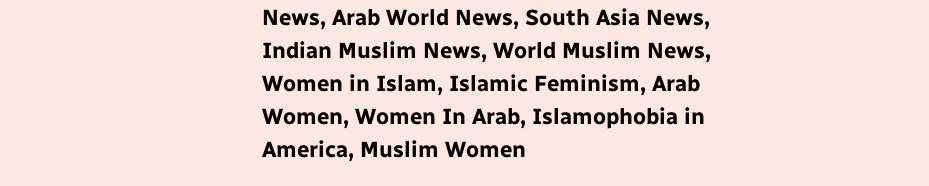News, Arab World News, South Asia News, Indian Muslim News, World Muslim News, Women in Islam, Islamic Feminism, Arab Women, Women In Arab, Islamophobia in America, Muslim Women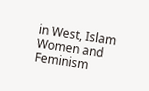in West, Islam Women and Feminism